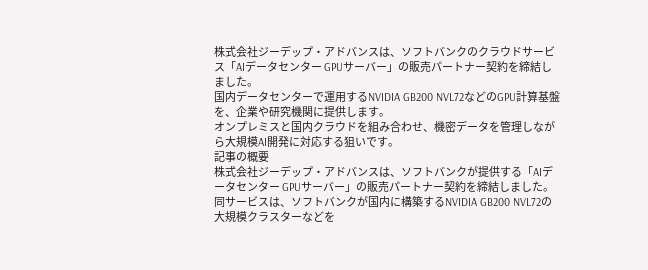株式会社ジーデップ・アドバンスは、ソフトバンクのクラウドサービス「AIデータセンター GPUサーバー」の販売パートナー契約を締結しました。
国内データセンターで運用するNVIDIA GB200 NVL72などのGPU計算基盤を、企業や研究機関に提供します。
オンプレミスと国内クラウドを組み合わせ、機密データを管理しながら大規模AI開発に対応する狙いです。
記事の概要
株式会社ジーデップ・アドバンスは、ソフトバンクが提供する「AIデータセンター GPUサーバー」の販売パートナー契約を締結しました。
同サービスは、ソフトバンクが国内に構築するNVIDIA GB200 NVL72の大規模クラスターなどを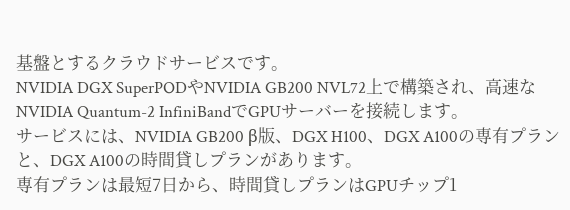基盤とするクラウドサービスです。
NVIDIA DGX SuperPODやNVIDIA GB200 NVL72上で構築され、高速なNVIDIA Quantum-2 InfiniBandでGPUサーバーを接続します。
サービスには、NVIDIA GB200 β版、DGX H100、DGX A100の専有プランと、DGX A100の時間貸しプランがあります。
専有プランは最短7日から、時間貸しプランはGPUチップ1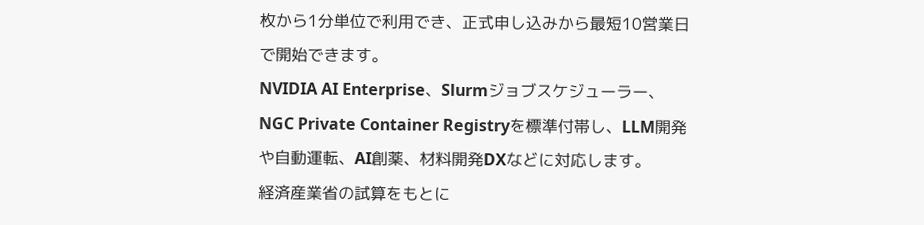枚から1分単位で利用でき、正式申し込みから最短10営業日で開始できます。
NVIDIA AI Enterprise、Slurmジョブスケジューラー、NGC Private Container Registryを標準付帯し、LLM開発や自動運転、AI創薬、材料開発DXなどに対応します。
経済産業省の試算をもとに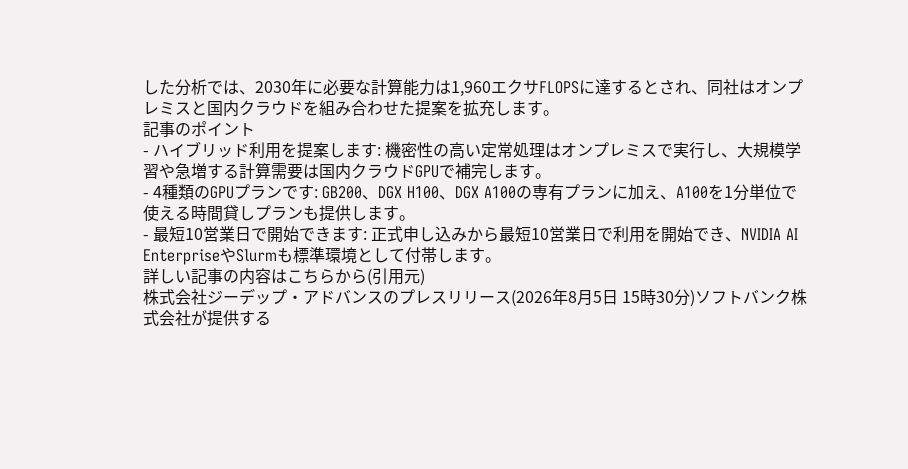した分析では、2030年に必要な計算能力は1,960エクサFLOPSに達するとされ、同社はオンプレミスと国内クラウドを組み合わせた提案を拡充します。
記事のポイント
- ハイブリッド利用を提案します: 機密性の高い定常処理はオンプレミスで実行し、大規模学習や急増する計算需要は国内クラウドGPUで補完します。
- 4種類のGPUプランです: GB200、DGX H100、DGX A100の専有プランに加え、A100を1分単位で使える時間貸しプランも提供します。
- 最短10営業日で開始できます: 正式申し込みから最短10営業日で利用を開始でき、NVIDIA AI EnterpriseやSlurmも標準環境として付帯します。
詳しい記事の内容はこちらから(引用元)
株式会社ジーデップ・アドバンスのプレスリリース(2026年8月5日 15時30分)ソフトバンク株式会社が提供する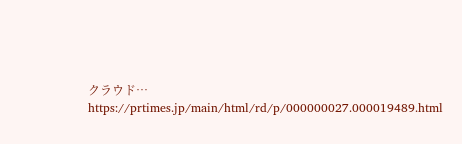クラウド…
https://prtimes.jp/main/html/rd/p/000000027.000019489.html